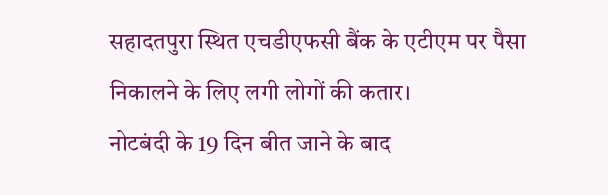सहादतपुरा स्थित एचडीएफसी बैंक के एटीएम पर पैसा निकालने के लिए लगी लोगों की कतार।
नोटबंदी के 19 दिन बीत जाने के बाद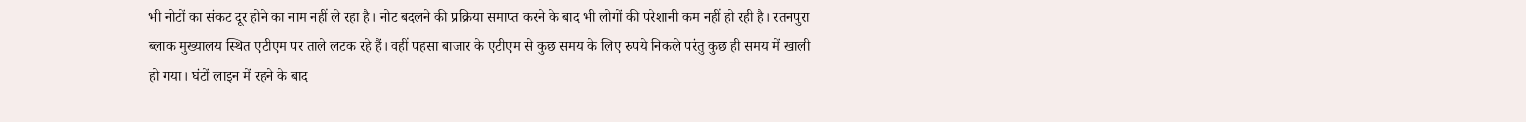भी नोटों का संकट दूर होने का नाम नहीं ले रहा है। नोट बदलने की प्रक्रिया समाप्त करने के बाद भी लोगों की परेशानी कम नहीं हो रही है। रतनपुरा ब्लाक मुख्यालय स्थित एटीएम पर ताले लटक रहे हैं। वहीं पहसा बाजार के एटीएम से कुछ समय के लिए रुपये निकले परंतु कुछ ही समय में खाली हो गया। घंटों लाइन में रहने के बाद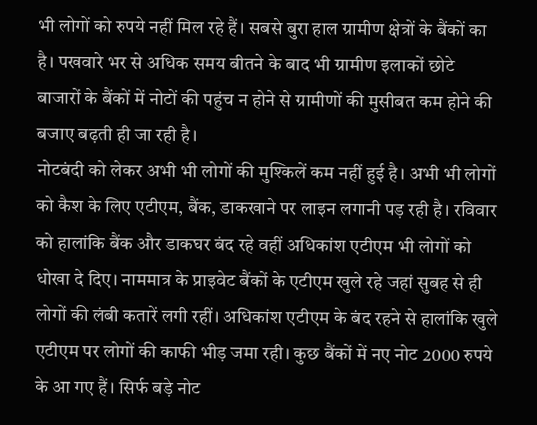भी लोगों को रुपये नहीं मिल रहे हैं। सबसे बुरा हाल ग्रामीण क्षेत्रों के बैंकों का है। पखवारे भर से अधिक समय बीतने के बाद भी ग्रामीण इलाकों छोटे बाजारों के बैंकों में नोटों की पहुंच न होने से ग्रामीणों की मुसीबत कम होने की बजाए बढ़ती ही जा रही है।
नोटबंदी को लेकर अभी भी लोगों की मुश्किलें कम नहीं हुई है। अभी भी लोगों को कैश के लिए एटीएम, बैंक, डाकखाने पर लाइन लगानी पड़ रही है। रविवार को हालांकि बैंक और डाकघर बंद रहे वहीं अधिकांश एटीएम भी लोगों को धोखा दे दिए। नाममात्र के प्राइवेट बैंकों के एटीएम खुले रहे जहां सुबह से ही लोगों की लंबी कतारें लगी रहीं। अधिकांश एटीएम के बंद रहने से हालांकि खुले एटीएम पर लोगों की काफी भीड़ जमा रही। कुछ बैंकों में नए नोट 2000 रुपये के आ गए हैं। सिर्फ बड़े नोट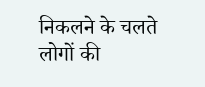निकलने के चलते लोगों की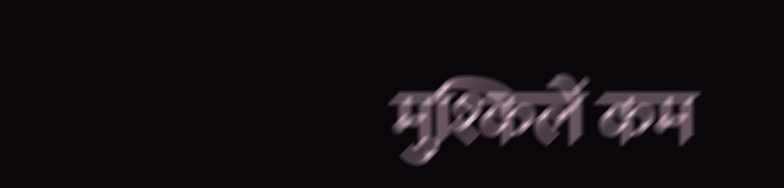मुश्किलें कम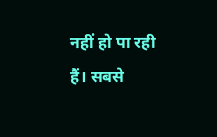नहीं हो पा रही हैं। सबसे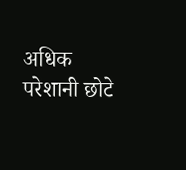अधिक परेशानी छोटे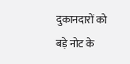दुकानदारों को बड़े नोट के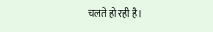चलते हो रही है।